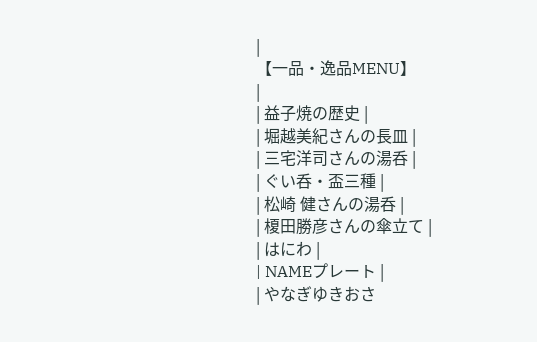|
【一品・逸品MENU】
|
| 益子焼の歴史 |
| 堀越美紀さんの長皿 |
| 三宅洋司さんの湯呑 |
| ぐい呑・盃三種 |
| 松崎 健さんの湯呑 |
| 榎田勝彦さんの傘立て |
| はにわ |
| NAMEプレート |
| やなぎゆきおさ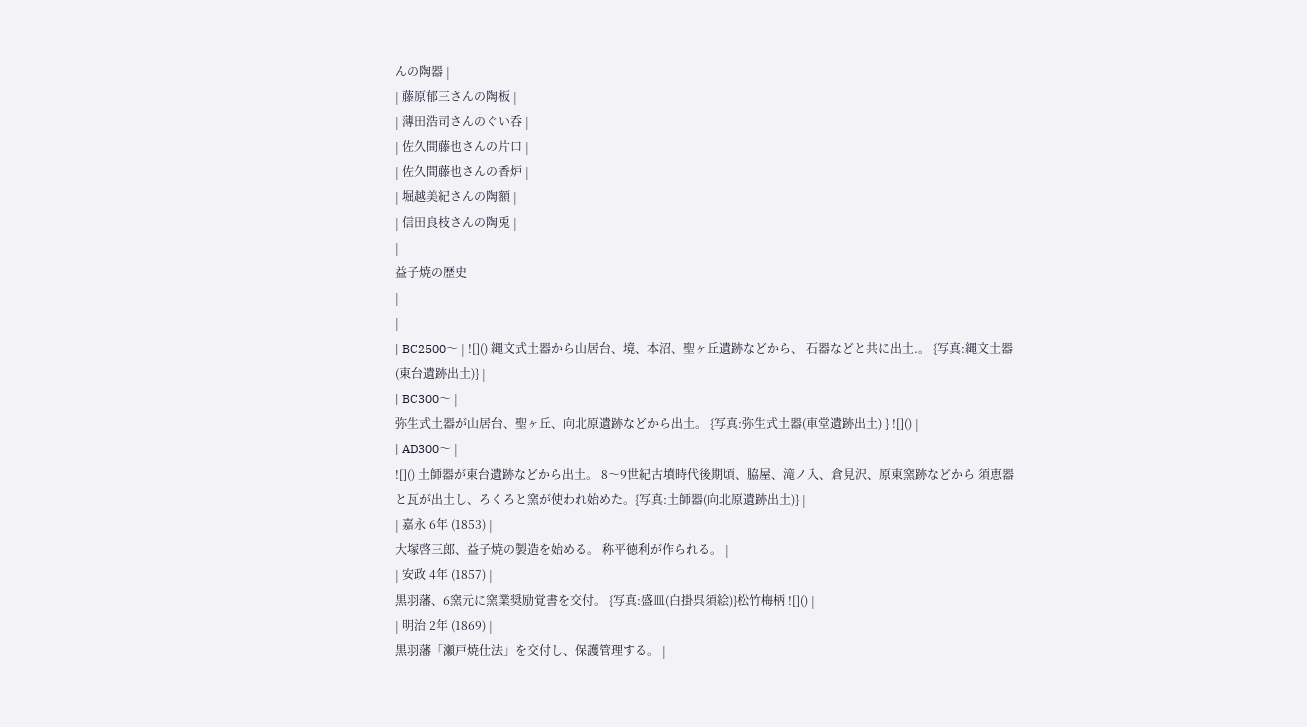んの陶器 |
| 藤原郁三さんの陶板 |
| 薄田浩司さんのぐい呑 |
| 佐久間藤也さんの片口 |
| 佐久間藤也さんの香炉 |
| 堀越美紀さんの陶額 |
| 信田良枝さんの陶兎 |
|
益子焼の歴史
|
|
| BC2500〜 | ![]() 縄文式土器から山居台、境、本沼、聖ヶ丘遺跡などから、 石器などと共に出土.。 {写真:縄文土器(東台遺跡出土)} |
| BC300〜 |
弥生式土器が山居台、聖ヶ丘、向北原遺跡などから出土。 {写真:弥生式土器(車堂遺跡出土) } ![]() |
| AD300〜 |
![]() 土師器が東台遺跡などから出土。 8〜9世紀古墳時代後期頃、脇屋、滝ノ入、倉見沢、原東窯跡などから 須恵器と瓦が出土し、ろくろと窯が使われ始めた。{写真:土師器(向北原遺跡出土)} |
| 嘉永 6年 (1853) |
大塚啓三郎、益子焼の製造を始める。 称平徳利が作られる。 |
| 安政 4年 (1857) |
黒羽藩、6窯元に窯業奨励覚書を交付。 {写真:盛皿(白掛呉須絵)}松竹梅柄 ![]() |
| 明治 2年 (1869) |
黒羽藩「瀬戸焼仕法」を交付し、保護管理する。 |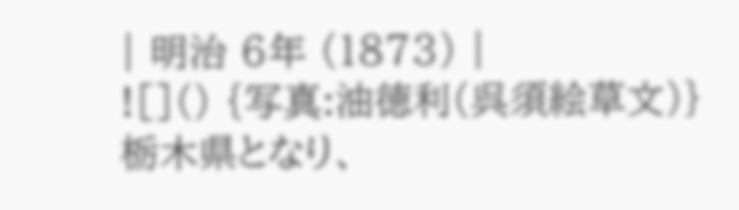| 明治 6年 (1873) |
![]() {写真:油徳利(呉須絵草文)} 栃木県となり、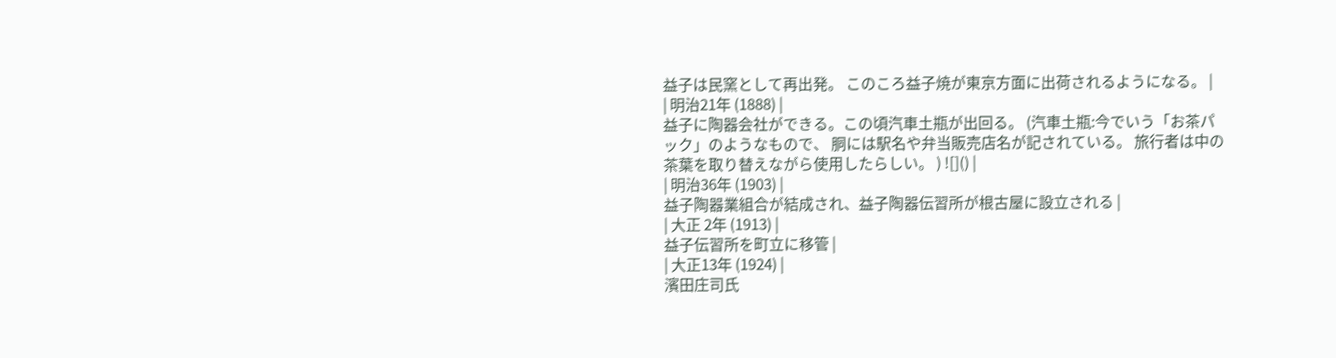益子は民窯として再出発。 このころ益子焼が東京方面に出荷されるようになる。 |
| 明治21年 (1888) |
益子に陶器会社ができる。この頃汽車土瓶が出回る。 (汽車土瓶:今でいう「お茶パック」のようなもので、 胴には駅名や弁当販売店名が記されている。 旅行者は中の茶葉を取り替えながら使用したらしい。 ) ![]() |
| 明治36年 (1903) |
益子陶器業組合が結成され、益子陶器伝習所が根古屋に設立される |
| 大正 2年 (1913) |
益子伝習所を町立に移管 |
| 大正13年 (1924) |
濱田庄司氏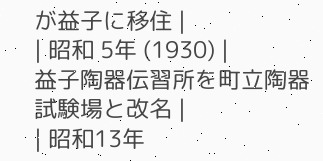が益子に移住 |
| 昭和 5年 (1930) |
益子陶器伝習所を町立陶器試験場と改名 |
| 昭和13年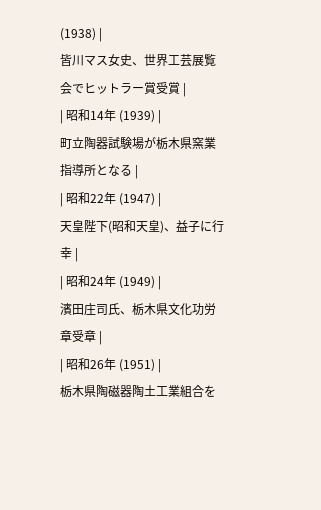(1938) |
皆川マス女史、世界工芸展覧会でヒットラー賞受賞 |
| 昭和14年 (1939) |
町立陶器試験場が栃木県窯業指導所となる |
| 昭和22年 (1947) |
天皇陛下(昭和天皇)、益子に行幸 |
| 昭和24年 (1949) |
濱田庄司氏、栃木県文化功労章受章 |
| 昭和26年 (1951) |
栃木県陶磁器陶土工業組合を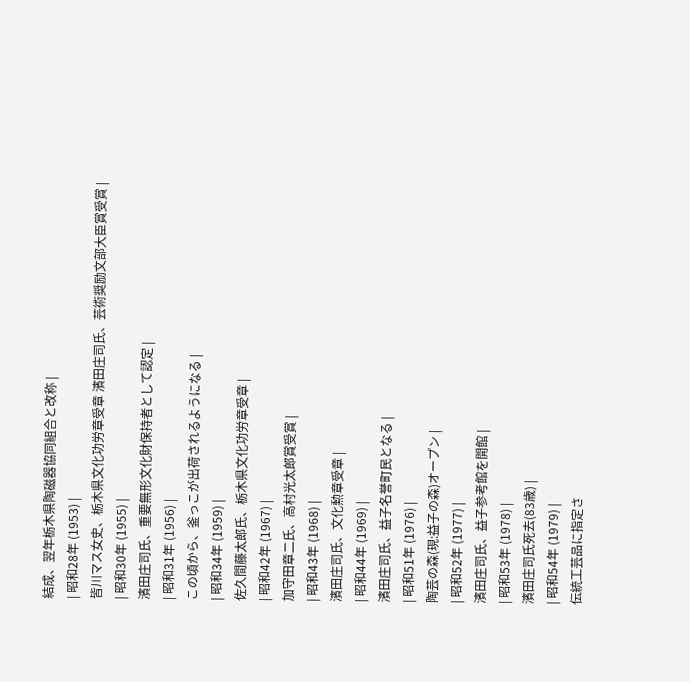結成、翌年栃木県陶磁器協同組合と改称 |
| 昭和28年 (1953) |
皆川マス女史、栃木県文化功労章受章 濱田庄司氏、芸術奨励文部大臣賞受賞 |
| 昭和30年 (1955) |
濱田庄司氏、重要無形文化財保持者として認定 |
| 昭和31年 (1956) |
この頃から、釜っこが出荷されるようになる |
| 昭和34年 (1959) |
佐久間藤太郎氏、栃木県文化功労章受章 |
| 昭和42年 (1967) |
加守田章二氏、高村光太郎賞受賞 |
| 昭和43年 (1968) |
濱田庄司氏、文化勲章受章 |
| 昭和44年 (1969) |
濱田庄司氏、益子名誉町民となる |
| 昭和51年 (1976) |
陶芸の森(現:益子の森)オープン |
| 昭和52年 (1977) |
濱田庄司氏、益子参考館を開館 |
| 昭和53年 (1978) |
濱田庄司氏死去(83歳) |
| 昭和54年 (1979) |
伝統工芸品に指定さ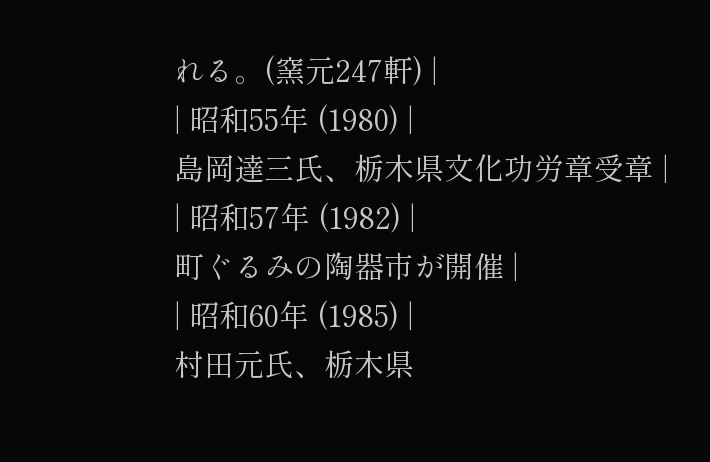れる。(窯元247軒) |
| 昭和55年 (1980) |
島岡達三氏、栃木県文化功労章受章 |
| 昭和57年 (1982) |
町ぐるみの陶器市が開催 |
| 昭和60年 (1985) |
村田元氏、栃木県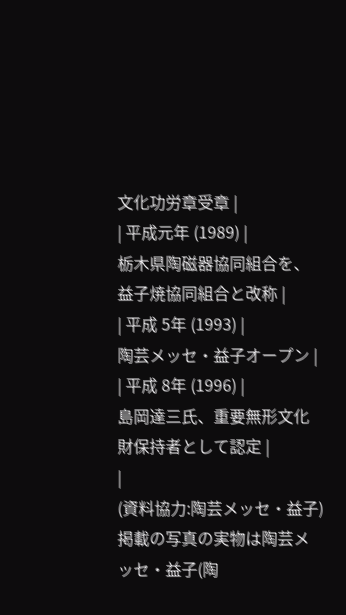文化功労章受章 |
| 平成元年 (1989) |
栃木県陶磁器協同組合を、益子焼協同組合と改称 |
| 平成 5年 (1993) |
陶芸メッセ・益子オープン |
| 平成 8年 (1996) |
島岡達三氏、重要無形文化財保持者として認定 |
|
(資料協力:陶芸メッセ・益子)
掲載の写真の実物は陶芸メッセ・益子(陶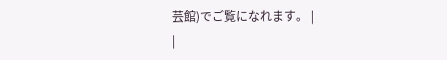芸館)でご覧になれます。 |
|